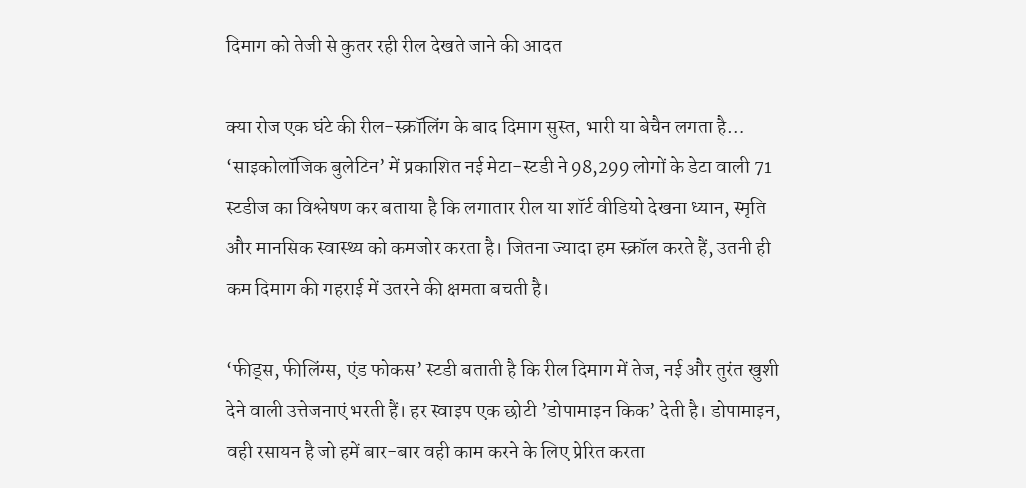दिमाग को तेजी से कुतर रही रील देखते जाने की आदत

क्या रोज एक घंटे की रील-स्क्रॉलिंग के बाद दिमाग सुस्त, भारी या बेचैन लगता है… ‘साइकोलॉजिक बुलेटिन’ में प्रकाशित नई मेटा-स्टडी ने 98,299 लोगों के डेटा वाली 71 स्टडीज का विश्लेषण कर बताया है कि लगातार रील या शॉर्ट वीडियो देखना ध्यान, स्मृति और मानसिक स्वास्थ्य को कमजोर करता है। जितना ज्यादा हम स्क्रॉल करते हैं, उतनी ही कम दिमाग की गहराई में उतरने की क्षमता बचती है।

‘फीड्स, फीलिंग्स, एंड फोकस’ स्टडी बताती है कि रील दिमाग में तेज, नई और तुरंत खुशी देने वाली उत्तेजनाएं भरती हैं। हर स्वाइप एक छोटी ’डोपामाइन किक’ देती है। डोपामाइन, वही रसायन है जो हमें बार-बार वही काम करने के लिए प्रेरित करता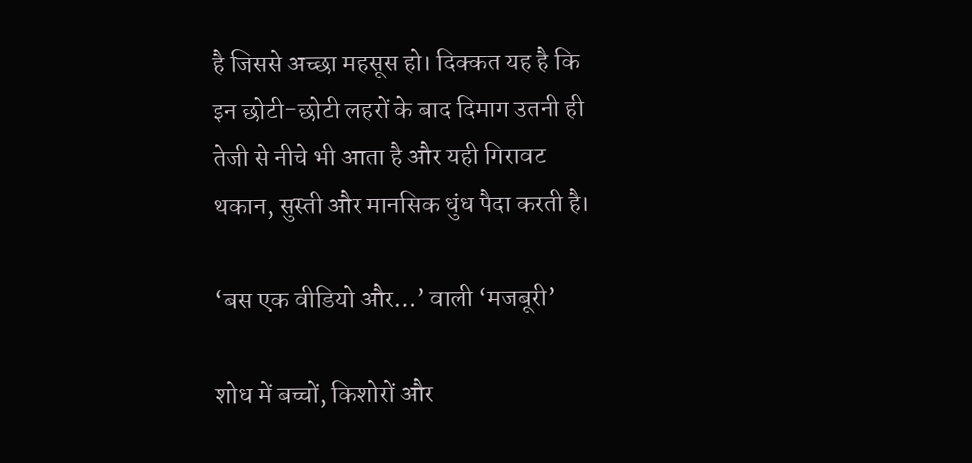है जिससे अच्छा महसूस हो। दिक्कत यह है कि इन छोटी-छोटी लहरों के बाद दिमाग उतनी ही तेजी से नीचे भी आता है और यही गिरावट थकान, सुस्ती और मानसिक धुंध पैदा करती है।

‘बस एक वीडियो और…’ वाली ‘मजबूरी’

शोध में बच्चों, किशोरों और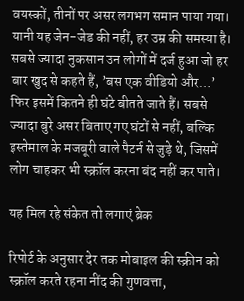वयस्कों, तीनों पर असर लगभग समान पाया गया। यानी यह जेन-जेड की नहीं, हर उम्र की समस्या है। सबसे ज्यादा नुकसान उन लोगों में दर्ज हुआ जो हर बार खुद से कहते हैं, ’बस एक वीडियो और…’ फिर इसमें कितने ही घंटे बीतते जाते हैं। सबसे ज्यादा बुरे असर बिताए गए घंटों से नहीं, बल्कि इस्तेमाल के मजबूरी वाले पैटर्न से जुड़े थे, जिसमें लोग चाहकर भी स्क्रॉल करना बंद नहीं कर पाते।

यह मिल रहे संकेत तो लगाएं ब्रेक

रिपोर्ट के अनुसार देर तक मोबाइल की स्क्रीन को स्क्रॉल करते रहना नींद की गुणवत्ता,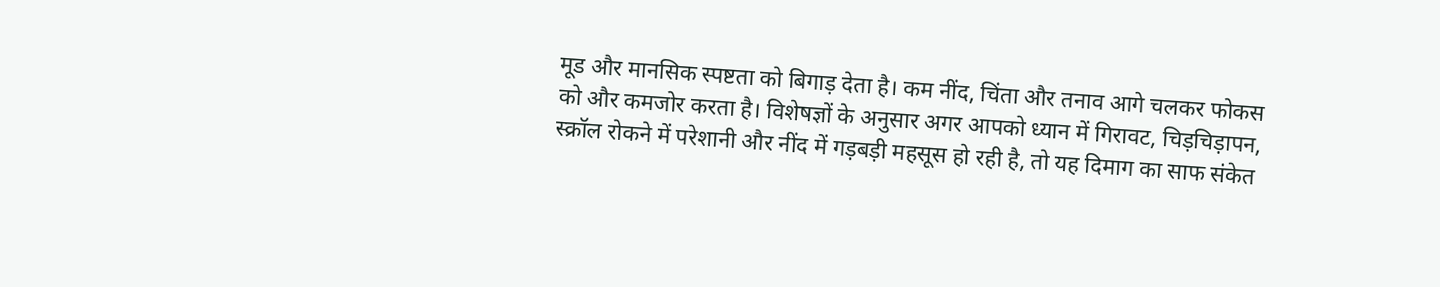मूड और मानसिक स्पष्टता को बिगाड़ देता है। कम नींद, चिंता और तनाव आगे चलकर फोकस को और कमजोर करता है। विशेषज्ञों के अनुसार अगर आपको ध्यान में गिरावट, चिड़चिड़ापन, स्क्रॉल रोकने में परेशानी और नींद में गड़बड़ी महसूस हो रही है, तो यह दिमाग का साफ संकेत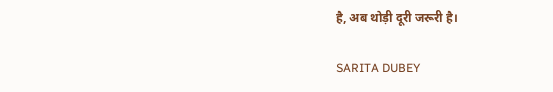है, अब थोड़ी दूरी जरूरी है।

SARITA DUBEY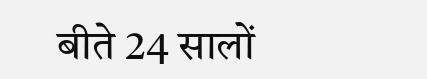बीते 24 सालों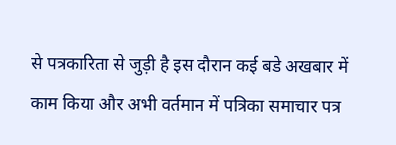से पत्रकारिता से जुड़ी है इस दौरान कई बडे अखबार में काम किया और अभी वर्तमान में पत्रिका समाचार पत्र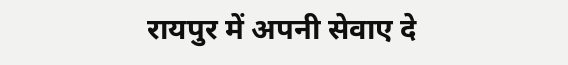रायपुर में अपनी सेवाए दे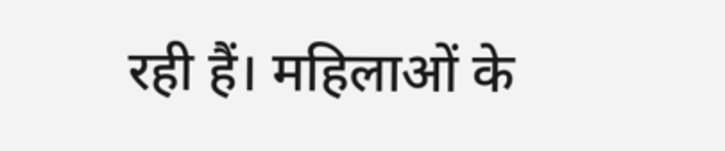रही हैं। महिलाओं के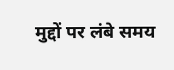मुद्दों पर लंबे समय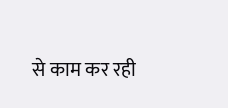से काम कर रही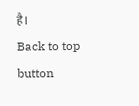है।
Back to top button